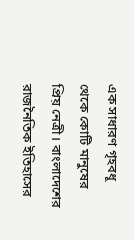এক সাধারণ গৃহবধূ থেকে কোটি মানুষের প্রিয় নেত্রী। বাংলাদেশের রাজনৈতিক ইতিহাসের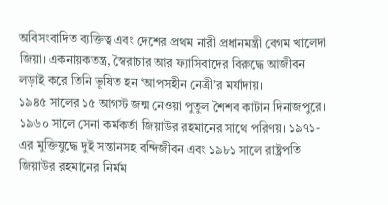অবিসংবাদিত ব্যক্তিত্ব এবং দেশের প্রথম নারী প্রধানমন্ত্রী বেগম খালেদা জিয়া। একনায়কতন্ত্র, স্বৈরাচার আর ফ্যাসিবাদের বিরুদ্ধে আজীবন লড়াই করে তিনি ভূষিত হন ‘আপসহীন নেত্রী’র মর্যাদায়।
১৯৪৫ সালের ১৫ আগস্ট জন্ম নেওয়া পুতুল শৈশব কাটান দিনাজপুরে। ১৯৬০ সালে সেনা কর্মকর্তা জিয়াউর রহমানের সাথে পরিণয়। ১৯৭১-এর মুক্তিযুদ্ধে দুই সন্তানসহ বন্দিজীবন এবং ১৯৮১ সালে রাষ্ট্রপতি জিয়াউর রহমানের নির্মম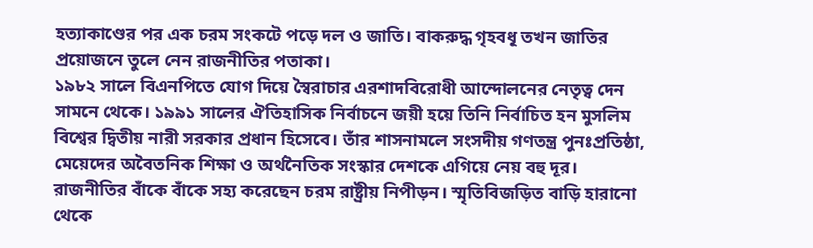হত্যাকাণ্ডের পর এক চরম সংকটে পড়ে দল ও জাতি। বাকরুদ্ধ গৃহবধূ তখন জাতির প্রয়োজনে তুলে নেন রাজনীতির পতাকা।
১৯৮২ সালে বিএনপিতে যোগ দিয়ে স্বৈরাচার এরশাদবিরোধী আন্দোলনের নেতৃত্ব দেন সামনে থেকে। ১৯৯১ সালের ঐতিহাসিক নির্বাচনে জয়ী হয়ে তিনি নির্বাচিত হন মুসলিম বিশ্বের দ্বিতীয় নারী সরকার প্রধান হিসেবে। তাঁর শাসনামলে সংসদীয় গণতন্ত্র পুনঃপ্রতিষ্ঠা, মেয়েদের অবৈতনিক শিক্ষা ও অর্থনৈতিক সংস্কার দেশকে এগিয়ে নেয় বহু দূর।
রাজনীতির বাঁকে বাঁকে সহ্য করেছেন চরম রাষ্ট্রীয় নিপীড়ন। স্মৃতিবিজড়িত বাড়ি হারানো থেকে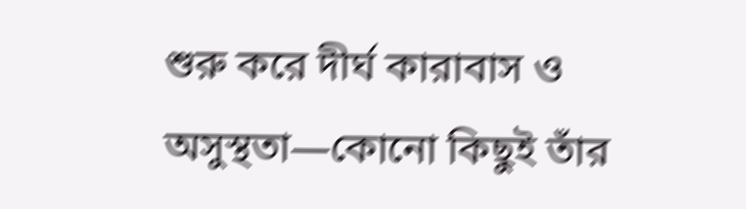শুরু করে দীর্ঘ কারাবাস ও অসুস্থতা—কোনো কিছুই তাঁর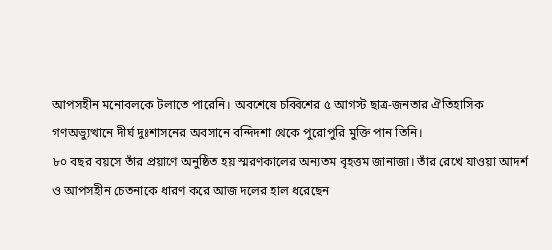আপসহীন মনোবলকে টলাতে পারেনি। অবশেষে চব্বিশের ৫ আগস্ট ছাত্র-জনতার ঐতিহাসিক গণঅভ্যুত্থানে দীর্ঘ দুঃশাসনের অবসানে বন্দিদশা থেকে পুরোপুরি মুক্তি পান তিনি।
৮০ বছর বয়সে তাঁর প্রয়াণে অনুষ্ঠিত হয় স্মরণকালের অন্যতম বৃহত্তম জানাজা। তাঁর রেখে যাওয়া আদর্শ ও আপসহীন চেতনাকে ধারণ করে আজ দলের হাল ধরেছেন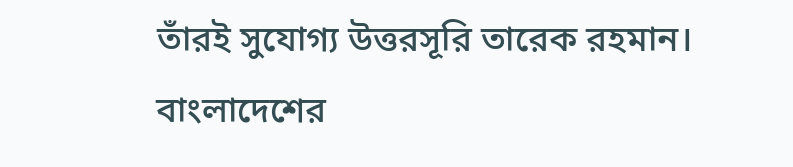তাঁরই সুযোগ্য উত্তরসূরি তারেক রহমান। বাংলাদেশের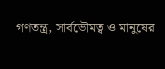গণতন্ত্র, সার্বভৌমত্ব ও মানুষের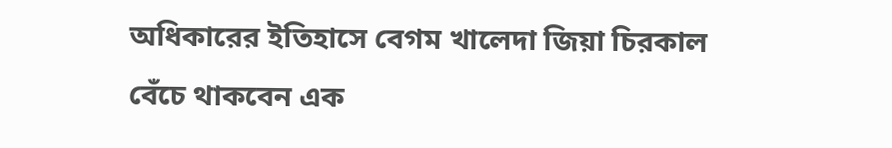অধিকারের ইতিহাসে বেগম খালেদা জিয়া চিরকাল বেঁচে থাকবেন এক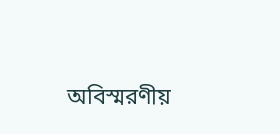অবিস্মরণীয়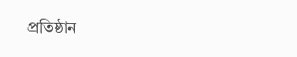প্রতিষ্ঠান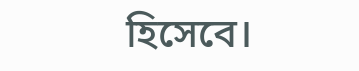হিসেবে।